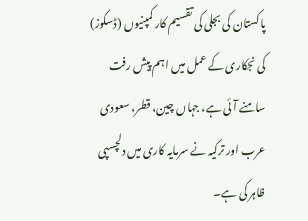پاکستان کی بجلی کی تقسیم کار کمپنیوں (ڈسکوز) کی نجکاری کے عمل میں اہم پیش رفت سامنے آئی ہے، جہاں چین، قطر، سعودی عرب اور ترکیہ نے سرمایہ کاری میں دلچسپی ظاہر کی ہے۔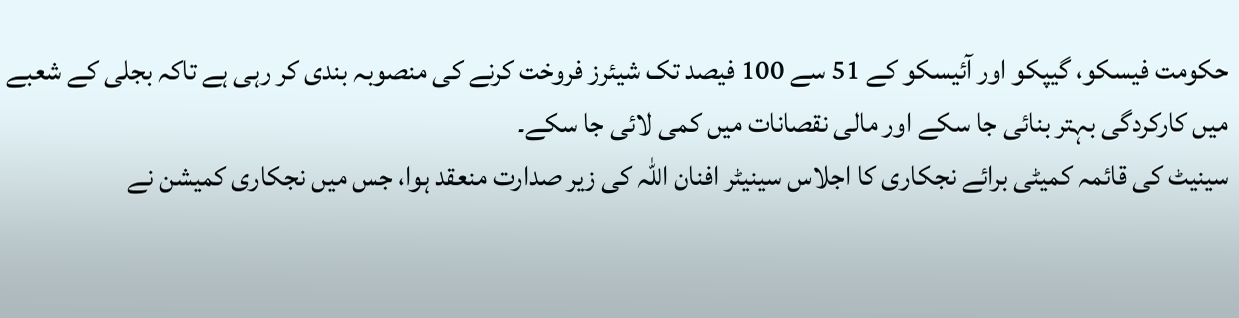حکومت فیسکو، گیپکو اور آئیسکو کے 51 سے 100 فیصد تک شیئرز فروخت کرنے کی منصوبہ بندی کر رہی ہے تاکہ بجلی کے شعبے میں کارکردگی بہتر بنائی جا سکے اور مالی نقصانات میں کمی لائی جا سکے۔
سینیٹ کی قائمہ کمیٹی برائے نجکاری کا اجلاس سینیٹر افنان اللہ کی زیر صدارت منعقد ہوا، جس میں نجکاری کمیشن نے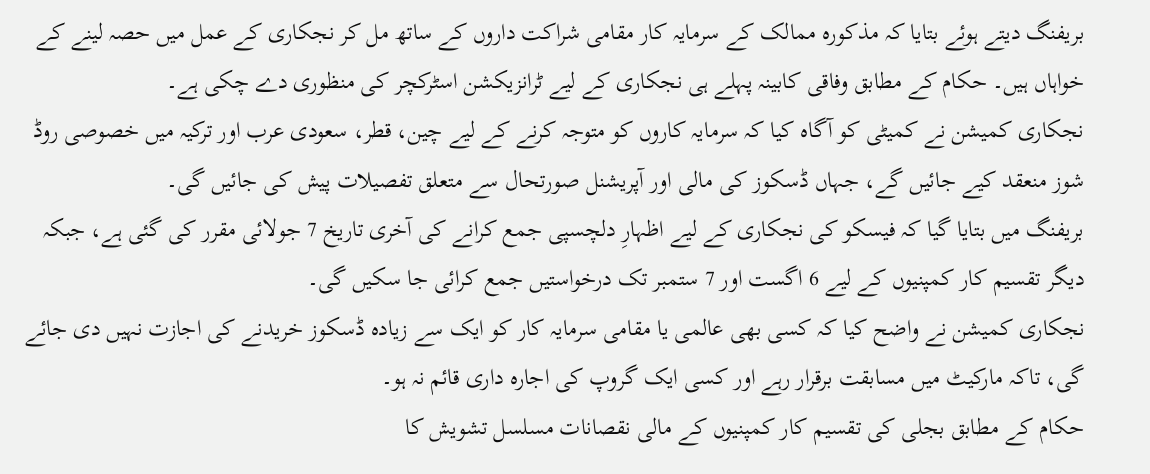بریفنگ دیتے ہوئے بتایا کہ مذکورہ ممالک کے سرمایہ کار مقامی شراکت داروں کے ساتھ مل کر نجکاری کے عمل میں حصہ لینے کے خواہاں ہیں۔ حکام کے مطابق وفاقی کابینہ پہلے ہی نجکاری کے لیے ٹرانزیکشن اسٹرکچر کی منظوری دے چکی ہے۔
نجکاری کمیشن نے کمیٹی کو آگاہ کیا کہ سرمایہ کاروں کو متوجہ کرنے کے لیے چین، قطر، سعودی عرب اور ترکیہ میں خصوصی روڈ شوز منعقد کیے جائیں گے، جہاں ڈسکوز کی مالی اور آپریشنل صورتحال سے متعلق تفصیلات پیش کی جائیں گی۔
بریفنگ میں بتایا گیا کہ فیسکو کی نجکاری کے لیے اظہارِ دلچسپی جمع کرانے کی آخری تاریخ 7 جولائی مقرر کی گئی ہے، جبکہ دیگر تقسیم کار کمپنیوں کے لیے 6 اگست اور 7 ستمبر تک درخواستیں جمع کرائی جا سکیں گی۔
نجکاری کمیشن نے واضح کیا کہ کسی بھی عالمی یا مقامی سرمایہ کار کو ایک سے زیادہ ڈسکوز خریدنے کی اجازت نہیں دی جائے گی، تاکہ مارکیٹ میں مسابقت برقرار رہے اور کسی ایک گروپ کی اجارہ داری قائم نہ ہو۔
حکام کے مطابق بجلی کی تقسیم کار کمپنیوں کے مالی نقصانات مسلسل تشویش کا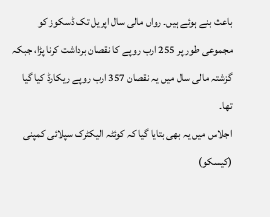باعث بنے ہوئے ہیں۔ رواں مالی سال اپریل تک ڈسکوز کو مجموعی طور پر 255 ارب روپے کا نقصان برداشت کرنا پڑا، جبکہ گزشتہ مالی سال میں یہ نقصان 357 ارب روپے ریکارڈ کیا گیا تھا۔
اجلاس میں یہ بھی بتایا گیا کہ کوئٹہ الیکٹرک سپلائی کمپنی (کیسکو)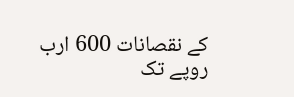کے نقصانات 600 ارب روپے تک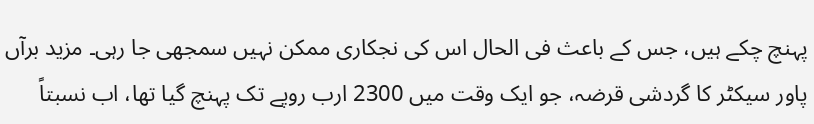پہنچ چکے ہیں، جس کے باعث فی الحال اس کی نجکاری ممکن نہیں سمجھی جا رہی۔ مزید برآں پاور سیکٹر کا گردشی قرضہ، جو ایک وقت میں 2300 ارب روپے تک پہنچ گیا تھا، اب نسبتاً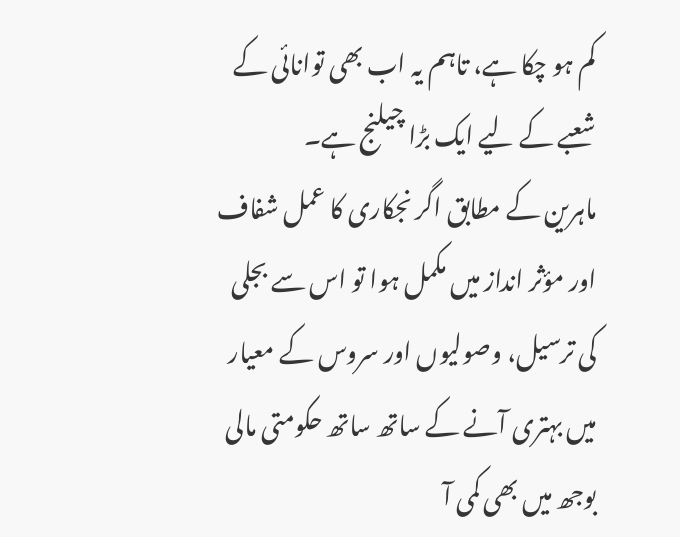کم ہو چکا ہے، تاہم یہ اب بھی توانائی کے شعبے کے لیے ایک بڑا چیلنج ہے۔
ماہرین کے مطابق اگر نجکاری کا عمل شفاف اور مؤثر انداز میں مکمل ہوا تو اس سے بجلی کی ترسیل، وصولیوں اور سروس کے معیار میں بہتری آنے کے ساتھ ساتھ حکومتی مالی بوجھ میں بھی کمی آ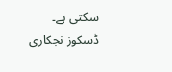سکتی ہے۔
ڈسکوز نجکاری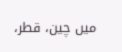میں چین، قطر،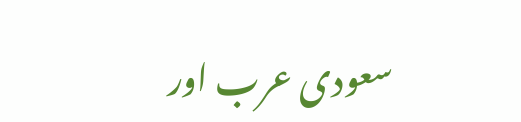سعودی عرب اور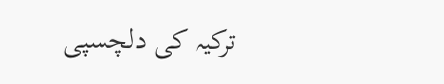ترکیہ کی دلچسپی